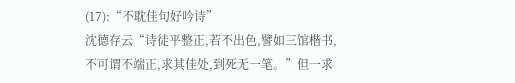(17):“不耽佳句好吟诗”
沈德存云“诗徒平整正,若不出色,譬如三馆楷书,不可谓不端正,求其佳处,到死无一笔。”但一求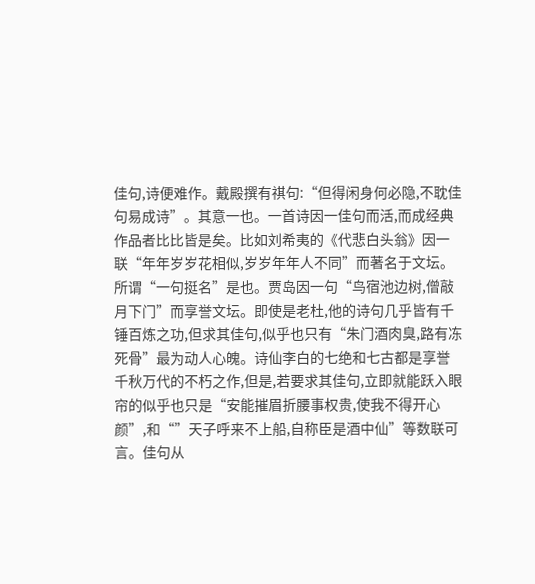佳句,诗便难作。戴殿撰有祺句:“但得闲身何必隐,不耽佳句易成诗”。其意一也。一首诗因一佳句而活,而成经典作品者比比皆是矣。比如刘希夷的《代悲白头翁》因一联“年年岁岁花相似,岁岁年年人不同”而著名于文坛。所谓“一句挺名”是也。贾岛因一句“鸟宿池边树,僧敲月下门”而享誉文坛。即使是老杜,他的诗句几乎皆有千锤百炼之功,但求其佳句,似乎也只有“朱门酒肉臭,路有冻死骨”最为动人心魄。诗仙李白的七绝和七古都是享誉千秋万代的不朽之作,但是,若要求其佳句,立即就能跃入眼帘的似乎也只是“安能摧眉折腰事权贵,使我不得开心颜”,和“”天子呼来不上船,自称臣是酒中仙”等数联可言。佳句从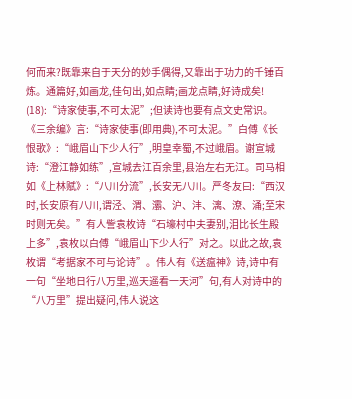何而来?既靠来自于天分的妙手偶得,又靠出于功力的千锤百炼。通篇好,如画龙,佳句出,如点睛;画龙点睛,好诗成矣!
(18):“诗家使事,不可太泥”;但读诗也要有点文史常识。
《三余编》言:“诗家使事(即用典),不可太泥。”白傅《长恨歌》:“峨眉山下少人行”,明皇幸蜀,不过峨眉。谢宣城诗:“澄江静如练”,宣城去江百余里,县治左右无江。司马相如《上林赋》:“八川分流”,长安无八川。严冬友曰:“西汉时,长安原有八川,谓泾、渭、灞、沪、沣、漓、潦、涌;至宋时则无矣。”有人訾袁枚诗“石壕村中夫妻别,泪比长生殿上多”,袁枚以白傅“峨眉山下少人行”对之。以此之故,袁枚谓“考据家不可与论诗”。伟人有《送瘟神》诗,诗中有一句“坐地日行八万里,巡天遥看一天河”句,有人对诗中的“八万里”提出疑问,伟人说这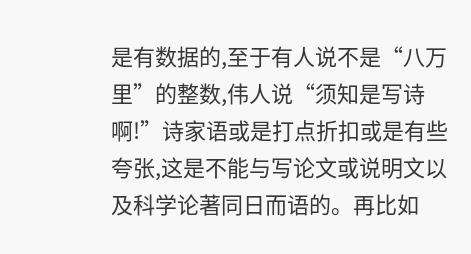是有数据的,至于有人说不是“八万里”的整数,伟人说“须知是写诗啊!”诗家语或是打点折扣或是有些夸张,这是不能与写论文或说明文以及科学论著同日而语的。再比如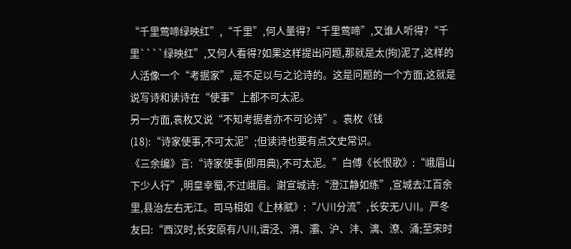“千里莺啼绿映红”,“千里”,何人量得?“千里莺啼”,又谁人听得?“千里````绿映红”,又何人看得?如果这样提出问题,那就是太(拘)泥了,这样的人活像一个“考据家”,是不足以与之论诗的。这是问题的一个方面,这就是说写诗和读诗在“使事”上都不可太泥。
另一方面,袁枚又说“不知考据者亦不可论诗”。袁枚《钱
(18):“诗家使事,不可太泥”;但读诗也要有点文史常识。
《三余编》言:“诗家使事(即用典),不可太泥。”白傅《长恨歌》:“峨眉山下少人行”,明皇幸蜀,不过峨眉。谢宣城诗:“澄江静如练”,宣城去江百余里,县治左右无江。司马相如《上林赋》:“八川分流”,长安无八川。严冬友曰:“西汉时,长安原有八川,谓泾、渭、灞、沪、沣、漓、潦、涌;至宋时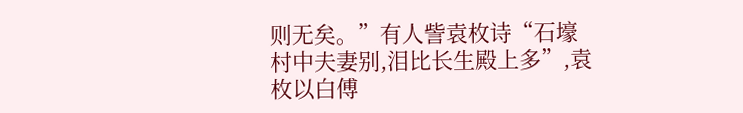则无矣。”有人訾袁枚诗“石壕村中夫妻别,泪比长生殿上多”,袁枚以白傅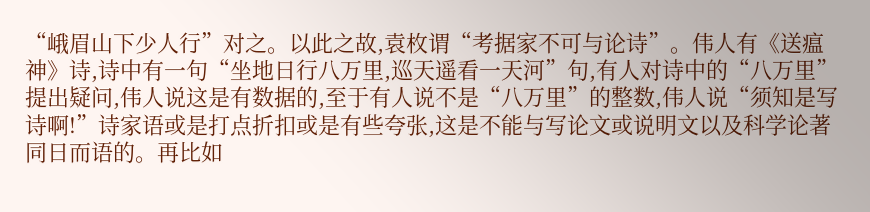“峨眉山下少人行”对之。以此之故,袁枚谓“考据家不可与论诗”。伟人有《送瘟神》诗,诗中有一句“坐地日行八万里,巡天遥看一天河”句,有人对诗中的“八万里”提出疑问,伟人说这是有数据的,至于有人说不是“八万里”的整数,伟人说“须知是写诗啊!”诗家语或是打点折扣或是有些夸张,这是不能与写论文或说明文以及科学论著同日而语的。再比如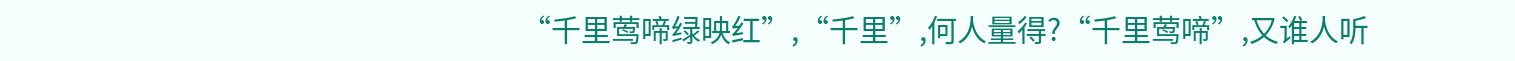“千里莺啼绿映红”,“千里”,何人量得?“千里莺啼”,又谁人听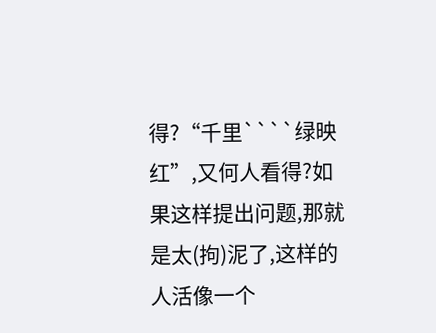得?“千里````绿映红”,又何人看得?如果这样提出问题,那就是太(拘)泥了,这样的人活像一个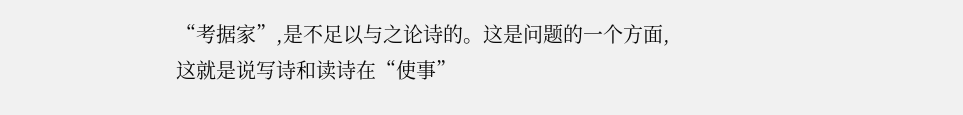“考据家”,是不足以与之论诗的。这是问题的一个方面,这就是说写诗和读诗在“使事”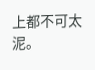上都不可太泥。